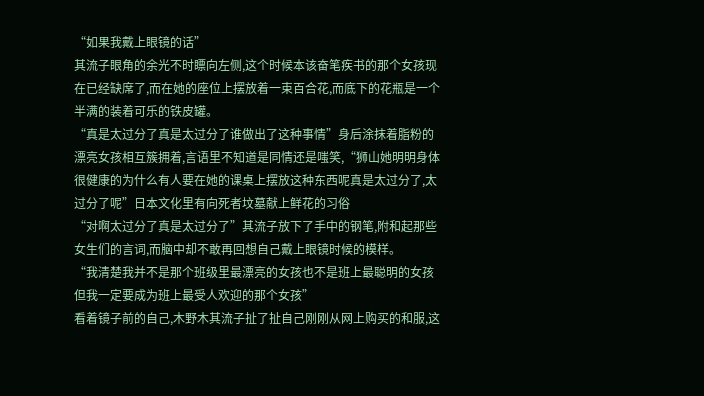“如果我戴上眼镜的话”
其流子眼角的余光不时瞟向左侧,这个时候本该奋笔疾书的那个女孩现在已经缺席了,而在她的座位上摆放着一束百合花,而底下的花瓶是一个半满的装着可乐的铁皮罐。
“真是太过分了真是太过分了谁做出了这种事情”身后涂抹着脂粉的漂亮女孩相互簇拥着,言语里不知道是同情还是嗤笑,“狮山她明明身体很健康的为什么有人要在她的课桌上摆放这种东西呢真是太过分了,太过分了呢”日本文化里有向死者坟墓献上鲜花的习俗
“对啊太过分了真是太过分了”其流子放下了手中的钢笔,附和起那些女生们的言词,而脑中却不敢再回想自己戴上眼镜时候的模样。
“我清楚我并不是那个班级里最漂亮的女孩也不是班上最聪明的女孩但我一定要成为班上最受人欢迎的那个女孩”
看着镜子前的自己,木野木其流子扯了扯自己刚刚从网上购买的和服,这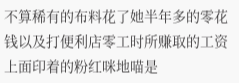不算稀有的布料花了她半年多的零花钱以及打便利店零工时所赚取的工资上面印着的粉红咪地喵是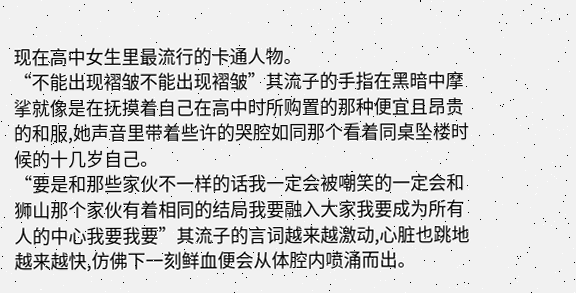现在高中女生里最流行的卡通人物。
“不能出现褶皱不能出现褶皱”其流子的手指在黑暗中摩挲就像是在抚摸着自己在高中时所购置的那种便宜且昂贵的和服,她声音里带着些许的哭腔如同那个看着同桌坠楼时候的十几岁自己。
“要是和那些家伙不一样的话我一定会被嘲笑的一定会和狮山那个家伙有着相同的结局我要融入大家我要成为所有人的中心我要我要”其流子的言词越来越激动,心脏也跳地越来越快,仿佛下一刻鲜血便会从体腔内喷涌而出。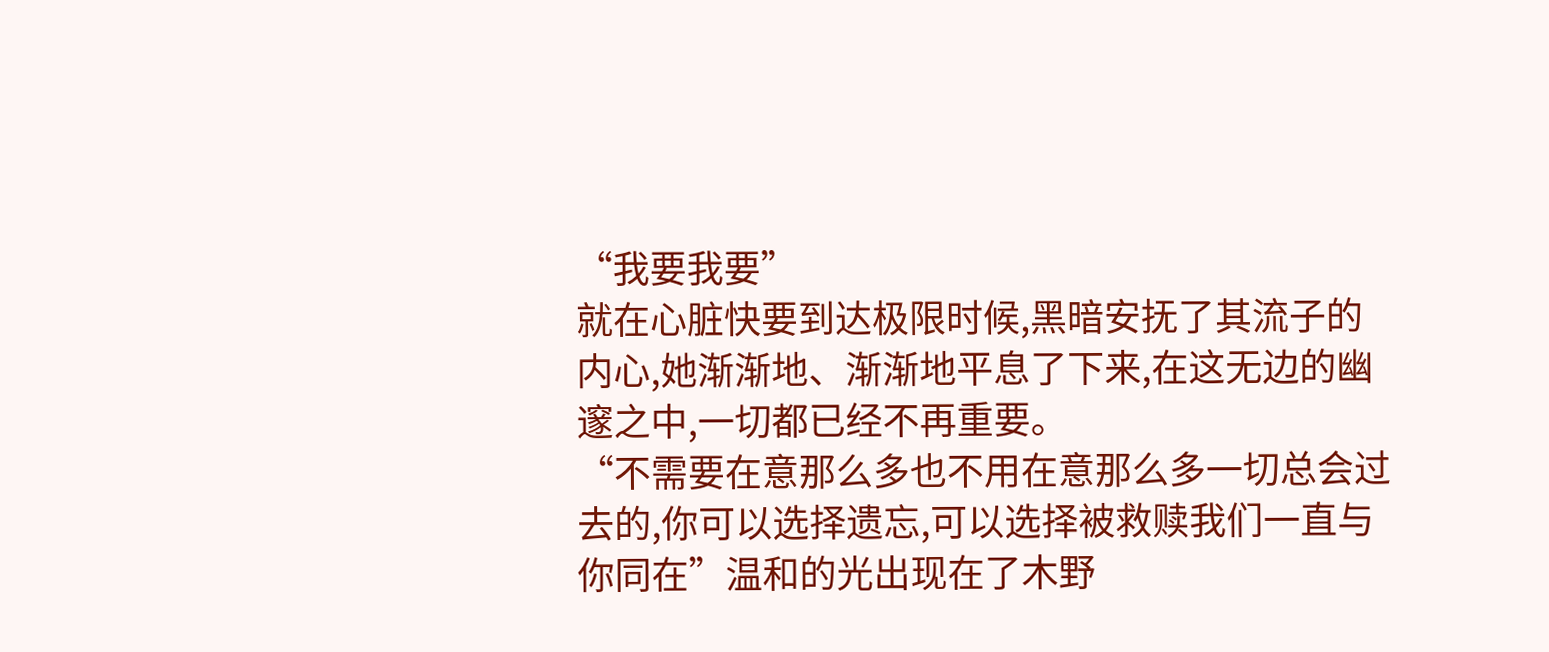“我要我要”
就在心脏快要到达极限时候,黑暗安抚了其流子的内心,她渐渐地、渐渐地平息了下来,在这无边的幽邃之中,一切都已经不再重要。
“不需要在意那么多也不用在意那么多一切总会过去的,你可以选择遗忘,可以选择被救赎我们一直与你同在”温和的光出现在了木野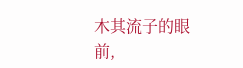木其流子的眼前,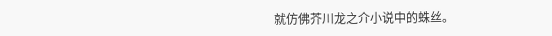就仿佛芥川龙之介小说中的蛛丝。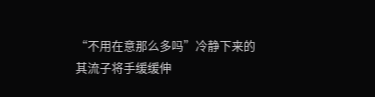“不用在意那么多吗”冷静下来的其流子将手缓缓伸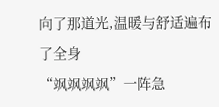向了那道光,温暖与舒适遍布了全身
“飒飒飒飒”一阵急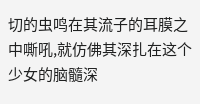切的虫鸣在其流子的耳膜之中嘶吼,就仿佛其深扎在这个少女的脑髓深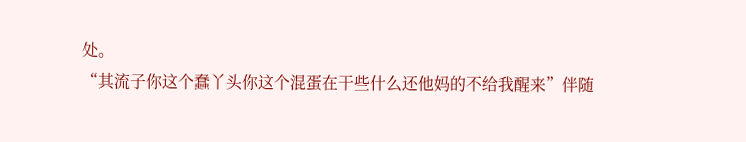处。
“其流子你这个蠢丫头你这个混蛋在干些什么还他妈的不给我醒来”伴随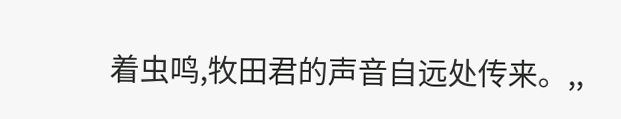着虫鸣,牧田君的声音自远处传来。,,